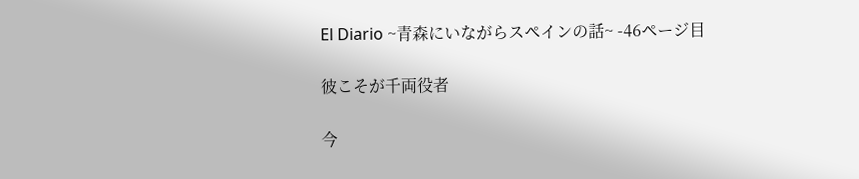El Diario ~青森にいながらスペインの話~ -46ページ目

彼こそが千両役者

今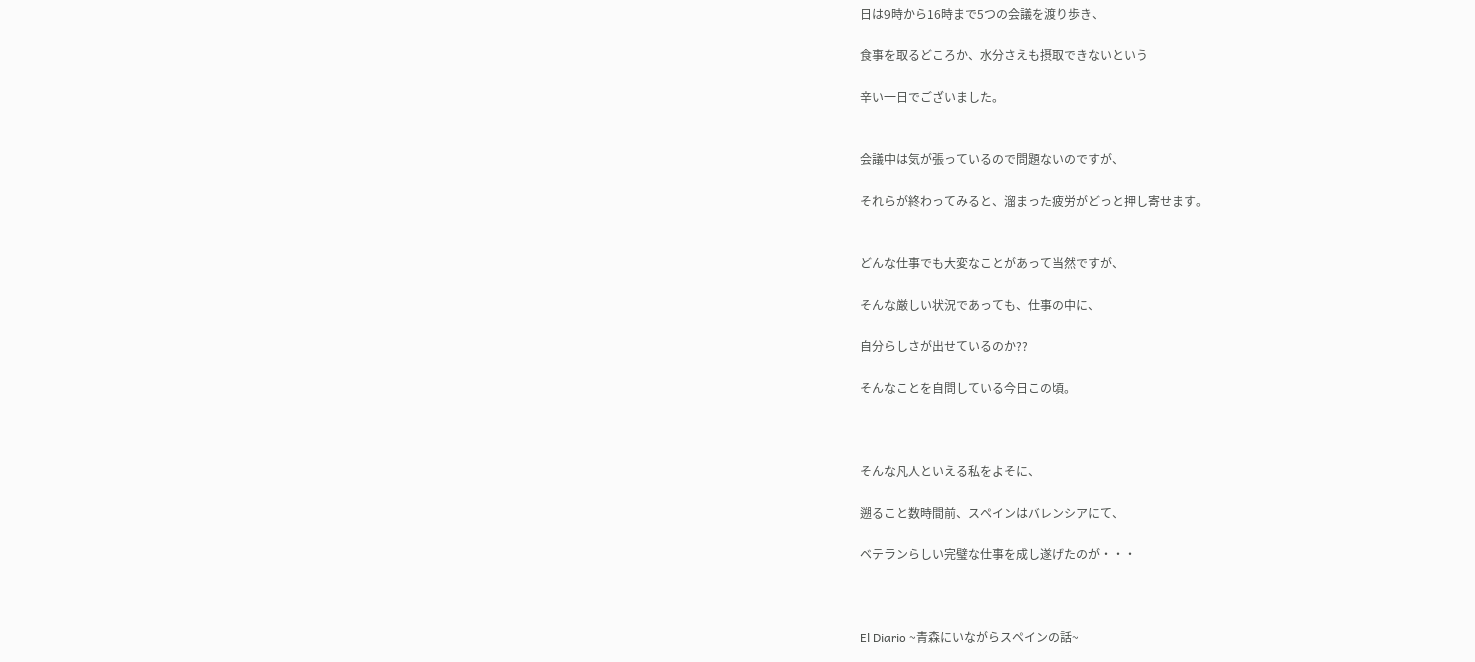日は9時から16時まで5つの会議を渡り歩き、

食事を取るどころか、水分さえも摂取できないという

辛い一日でございました。


会議中は気が張っているので問題ないのですが、

それらが終わってみると、溜まった疲労がどっと押し寄せます。


どんな仕事でも大変なことがあって当然ですが、

そんな厳しい状況であっても、仕事の中に、

自分らしさが出せているのか??

そんなことを自問している今日この頃。



そんな凡人といえる私をよそに、

遡ること数時間前、スペインはバレンシアにて、

ベテランらしい完璧な仕事を成し遂げたのが・・・



El Diario ~青森にいながらスペインの話~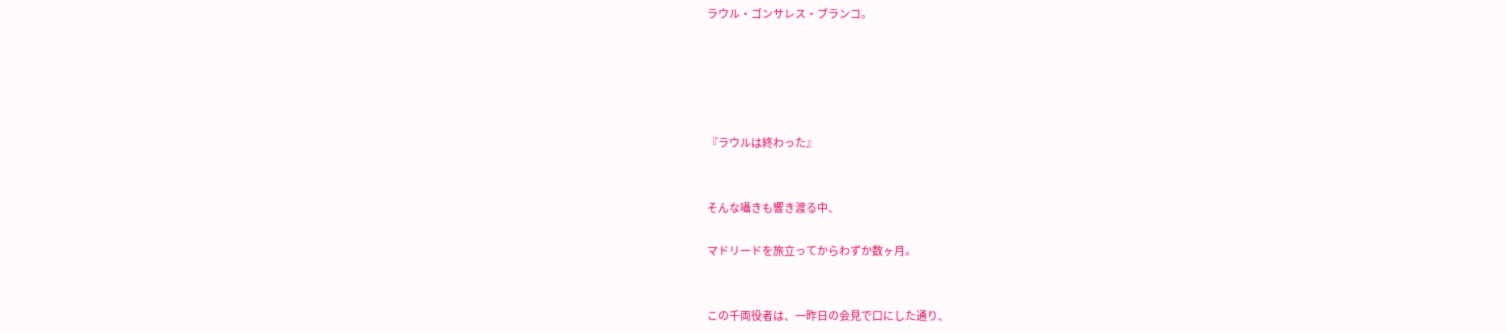ラウル・ゴンサレス・ブランコ。





『ラウルは終わった』


そんな囁きも響き渡る中、

マドリードを旅立ってからわずか数ヶ月。


この千両役者は、一昨日の会見で口にした通り、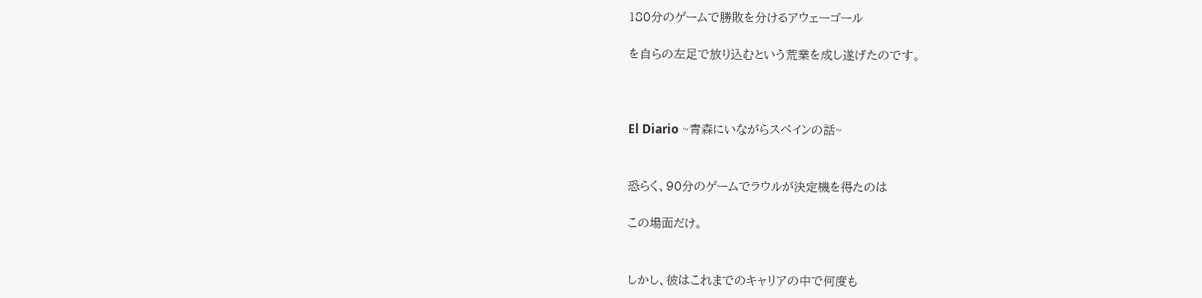180分のゲームで勝敗を分けるアウェーゴール

を自らの左足で放り込むという荒業を成し遂げたのです。



El Diario ~青森にいながらスペインの話~


恐らく、90分のゲームでラウルが決定機を得たのは

この場面だけ。


しかし、彼はこれまでのキャリアの中で何度も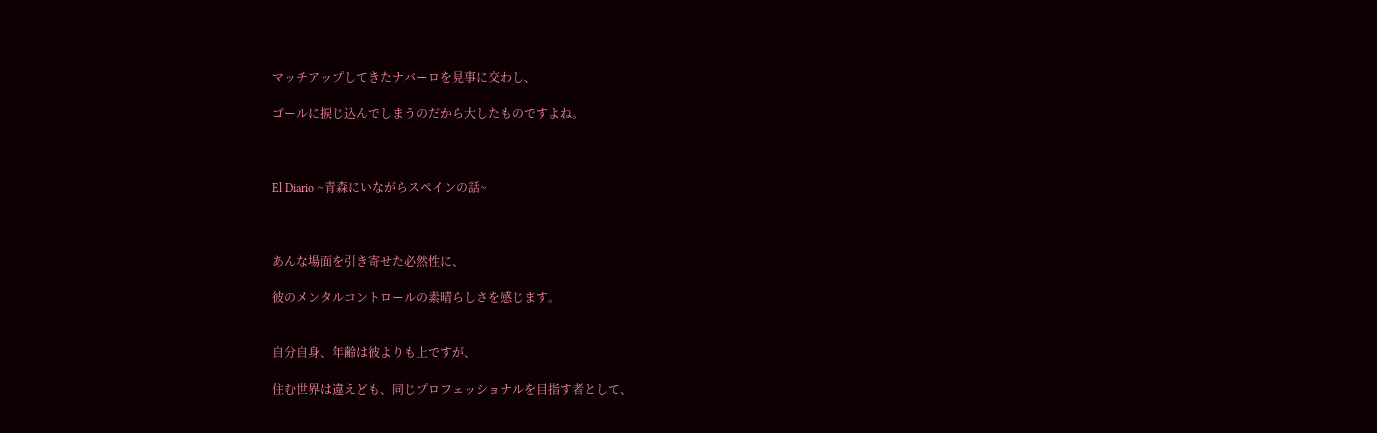マッチアップしてきたナバーロを見事に交わし、

ゴールに捩じ込んでしまうのだから大したものですよね。



El Diario ~青森にいながらスペインの話~



あんな場面を引き寄せた必然性に、

彼のメンタルコントロールの素晴らしさを感じます。


自分自身、年齢は彼よりも上ですが、

住む世界は違えども、同じプロフェッショナルを目指す者として、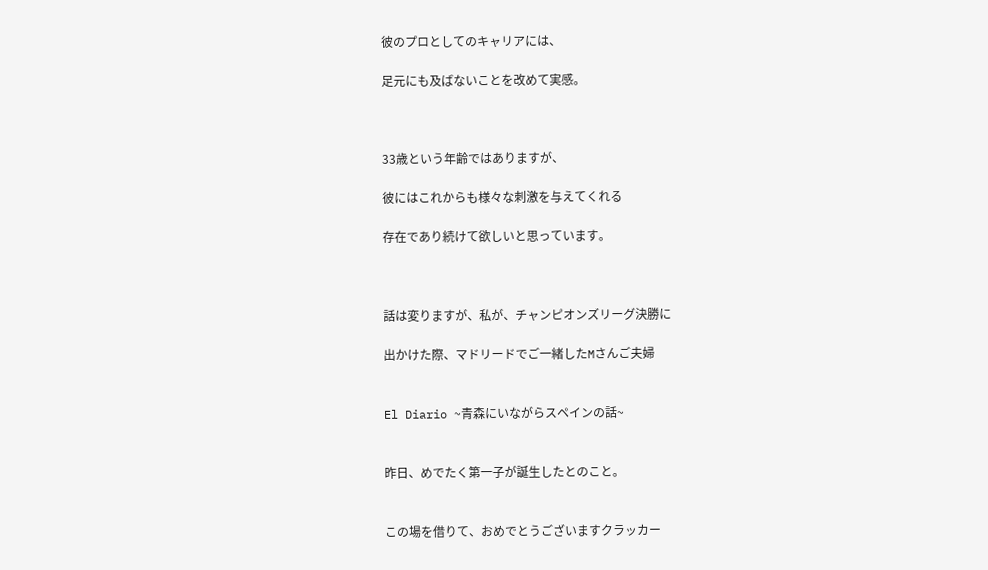彼のプロとしてのキャリアには、

足元にも及ばないことを改めて実感。



33歳という年齢ではありますが、

彼にはこれからも様々な刺激を与えてくれる

存在であり続けて欲しいと思っています。



話は変りますが、私が、チャンピオンズリーグ決勝に

出かけた際、マドリードでご一緒したMさんご夫婦


El Diario ~青森にいながらスペインの話~


昨日、めでたく第一子が誕生したとのこと。


この場を借りて、おめでとうございますクラッカー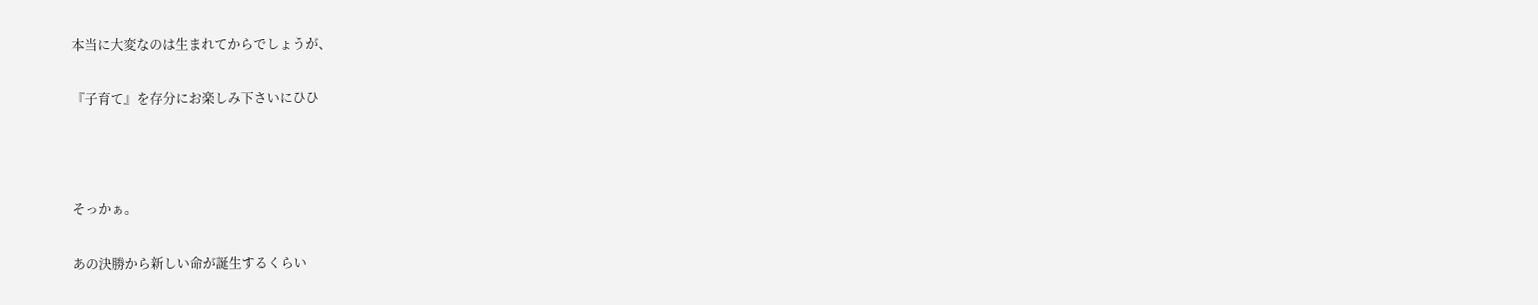本当に大変なのは生まれてからでしょうが、

『子育て』を存分にお楽しみ下さいにひひ



そっかぁ。

あの決勝から新しい命が誕生するくらい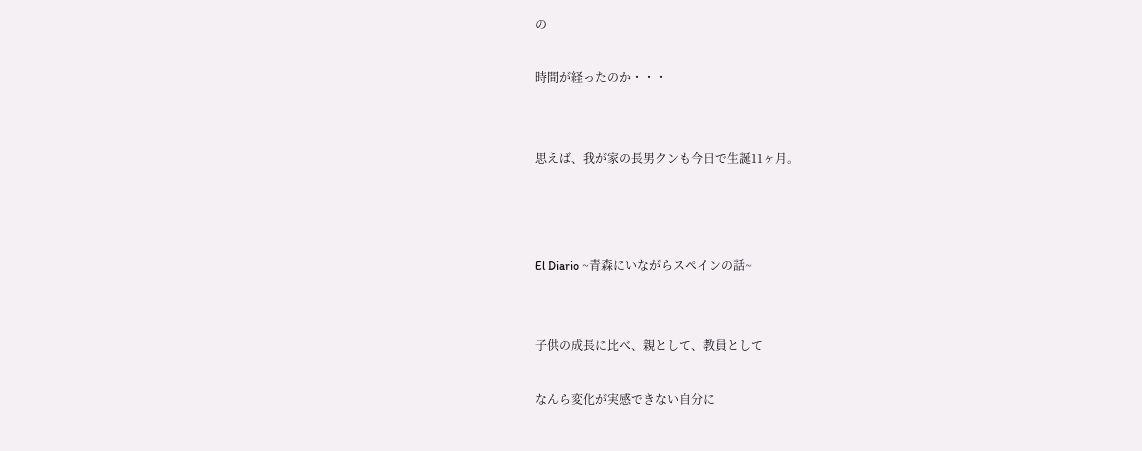の

時間が経ったのか・・・


思えば、我が家の長男クンも今日で生誕11ヶ月。



El Diario ~青森にいながらスペインの話~


子供の成長に比べ、親として、教員として

なんら変化が実感できない自分に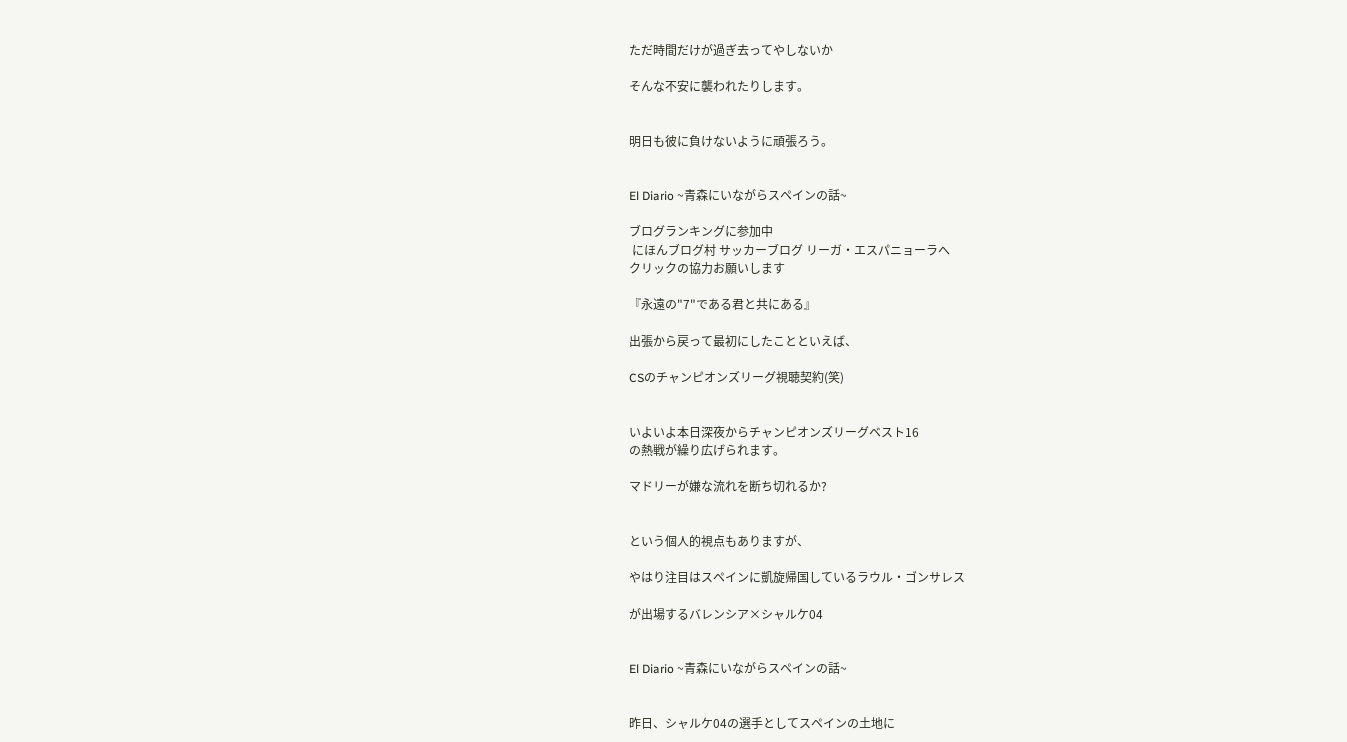ただ時間だけが過ぎ去ってやしないか

そんな不安に襲われたりします。


明日も彼に負けないように頑張ろう。


El Diario ~青森にいながらスペインの話~

ブログランキングに参加中
 にほんブログ村 サッカーブログ リーガ・エスパニョーラへ
クリックの協力お願いします

『永遠の"7"である君と共にある』

出張から戻って最初にしたことといえば、

CSのチャンピオンズリーグ視聴契約(笑)


いよいよ本日深夜からチャンピオンズリーグベスト16
の熱戦が繰り広げられます。

マドリーが嫌な流れを断ち切れるか?


という個人的視点もありますが、

やはり注目はスペインに凱旋帰国しているラウル・ゴンサレス

が出場するバレンシア×シャルケ04


El Diario ~青森にいながらスペインの話~


昨日、シャルケ04の選手としてスペインの土地に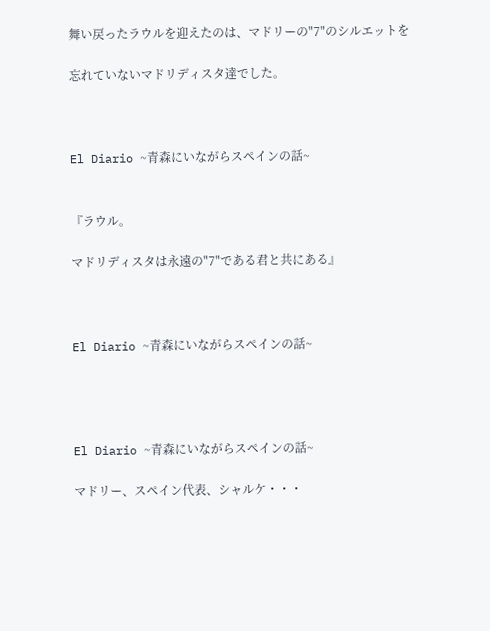舞い戻ったラウルを迎えたのは、マドリーの"7"のシルエットを

忘れていないマドリディスタ達でした。



El Diario ~青森にいながらスペインの話~


『ラウル。

マドリディスタは永遠の"7"である君と共にある』



El Diario ~青森にいながらスペインの話~




El Diario ~青森にいながらスペインの話~

マドリー、スペイン代表、シャルケ・・・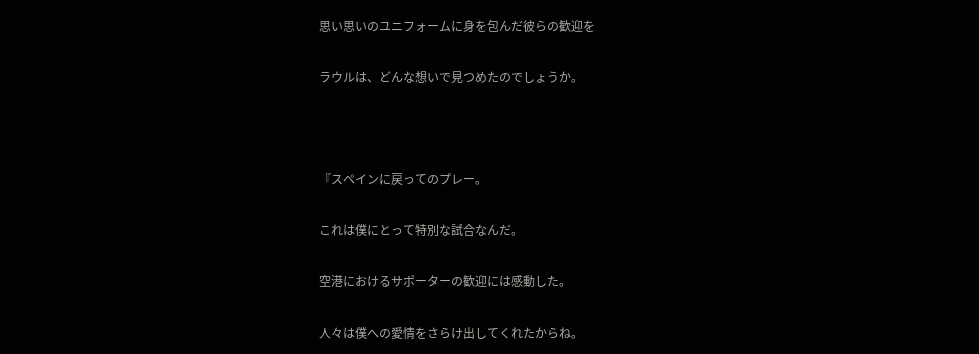思い思いのユニフォームに身を包んだ彼らの歓迎を

ラウルは、どんな想いで見つめたのでしょうか。



『スペインに戻ってのプレー。

これは僕にとって特別な試合なんだ。

空港におけるサポーターの歓迎には感動した。

人々は僕への愛情をさらけ出してくれたからね。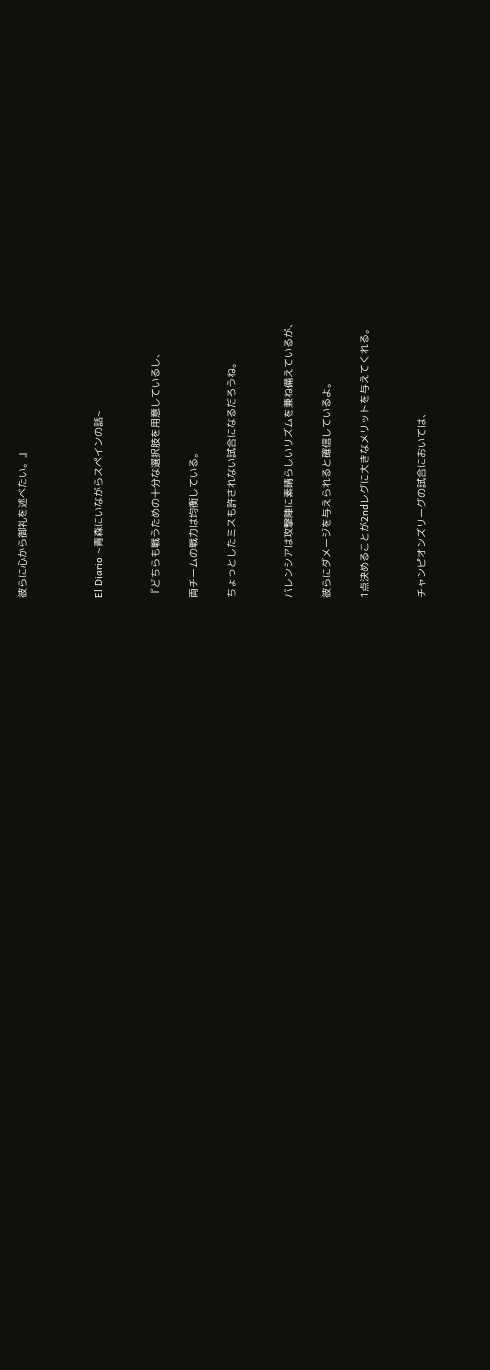彼らに心から御礼を述べたい。』



El Diario ~青森にいながらスペインの話~


『どちらも戦うための十分な選択肢を用意しているし、

両チームの戦力は均衡している。

ちょっとしたミスも許されない試合になるだろうね。


バレンシアは攻撃陣に素晴らしいリズムを兼ね備えているが、

彼らにダメージを与えられると確信しているよ。

1点決めることが2ndレグに大きなメリットを与えてくれる。


チャンピオンズリーグの試合においては、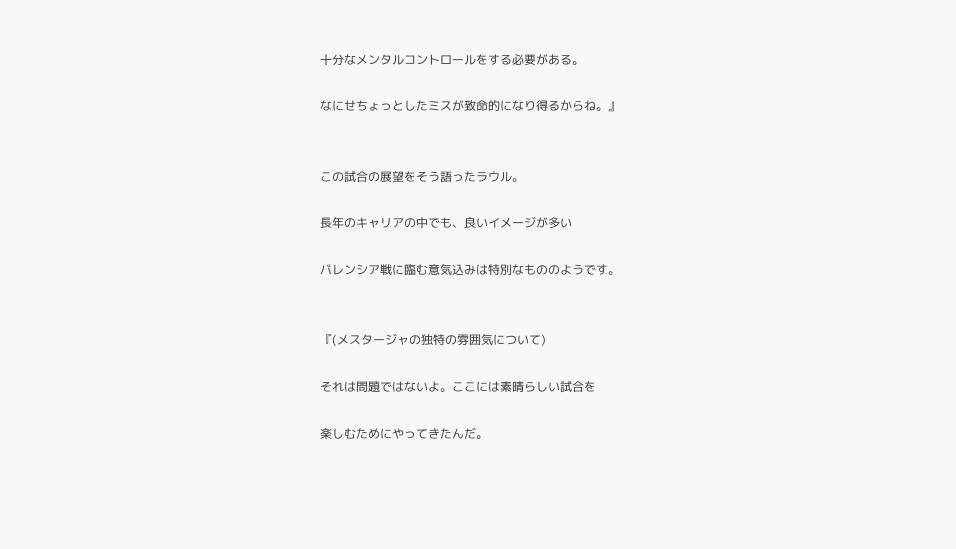十分なメンタルコントロールをする必要がある。

なにせちょっとしたミスが致命的になり得るからね。』


この試合の展望をそう語ったラウル。

長年のキャリアの中でも、良いイメージが多い

バレンシア戦に臨む意気込みは特別なもののようです。


『(メスタージャの独特の雰囲気について)

それは問題ではないよ。ここには素晴らしい試合を

楽しむためにやってきたんだ。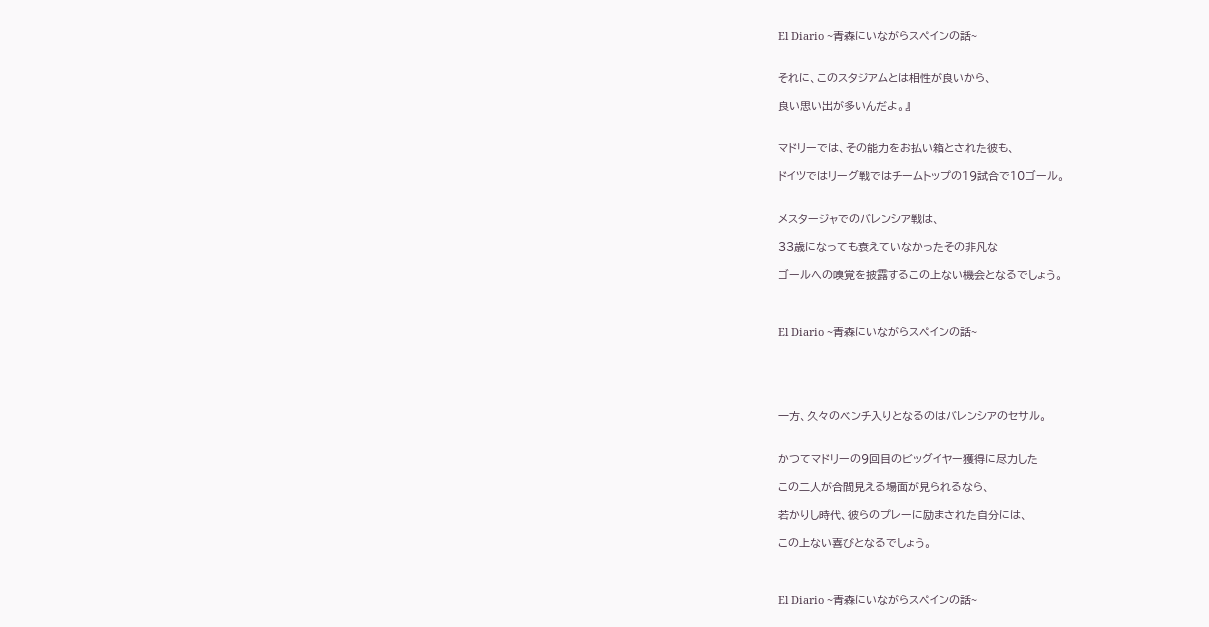El Diario ~青森にいながらスペインの話~


それに、このスタジアムとは相性が良いから、

良い思い出が多いんだよ。』


マドリーでは、その能力をお払い箱とされた彼も、

ドイツではリーグ戦ではチームトップの19試合で10ゴール。


メスタージャでのバレンシア戦は、

33歳になっても衰えていなかったその非凡な

ゴールへの嗅覚を披露するこの上ない機会となるでしょう。



El Diario ~青森にいながらスペインの話~





一方、久々のベンチ入りとなるのはバレンシアのセサル。


かつてマドリーの9回目のビッグイヤー獲得に尽力した

この二人が合間見える場面が見られるなら、

若かりし時代、彼らのプレーに励まされた自分には、

この上ない喜びとなるでしょう。



El Diario ~青森にいながらスペインの話~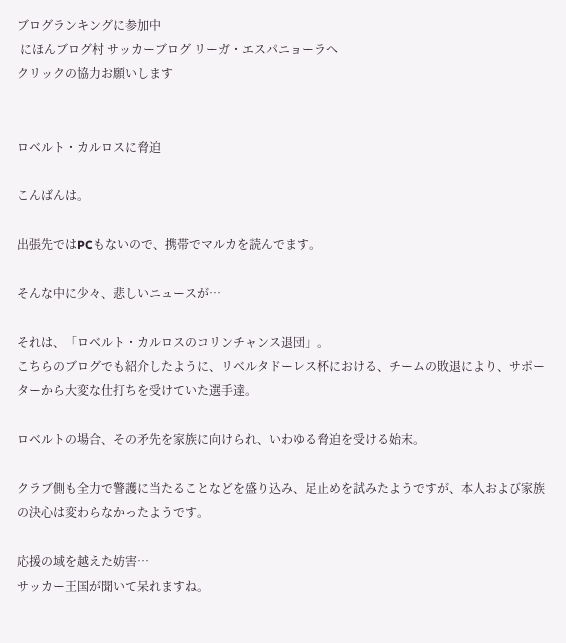ブログランキングに参加中
 にほんブログ村 サッカーブログ リーガ・エスパニョーラへ
クリックの協力お願いします


ロベルト・カルロスに脅迫

こんばんは。

出張先ではPCもないので、携帯でマルカを読んでます。

そんな中に少々、悲しいニュースが…

それは、「ロベルト・カルロスのコリンチャンス退団」。
こちらのブログでも紹介したように、リベルタドーレス杯における、チームの敗退により、サポーターから大変な仕打ちを受けていた選手達。

ロベルトの場合、その矛先を家族に向けられ、いわゆる脅迫を受ける始末。

クラブ側も全力で警護に当たることなどを盛り込み、足止めを試みたようですが、本人および家族の決心は変わらなかったようです。

応援の域を越えた妨害…
サッカー王国が聞いて呆れますね。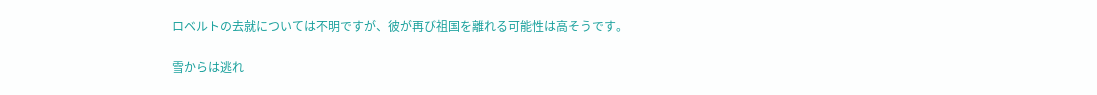ロベルトの去就については不明ですが、彼が再び祖国を離れる可能性は高そうです。

雪からは逃れ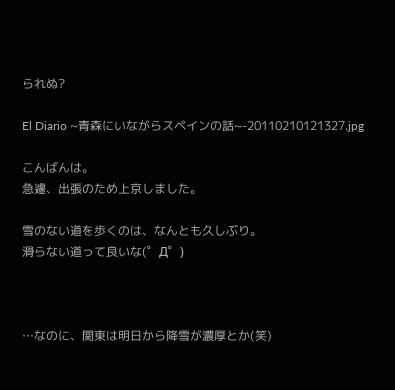られぬ?

El Diario ~青森にいながらスペインの話~-20110210121327.jpg

こんばんは。
急遽、出張のため上京しました。

雪のない道を歩くのは、なんとも久しぶり。
滑らない道って良いな(゜Д゜)



…なのに、関東は明日から降雪が濃厚とか(笑)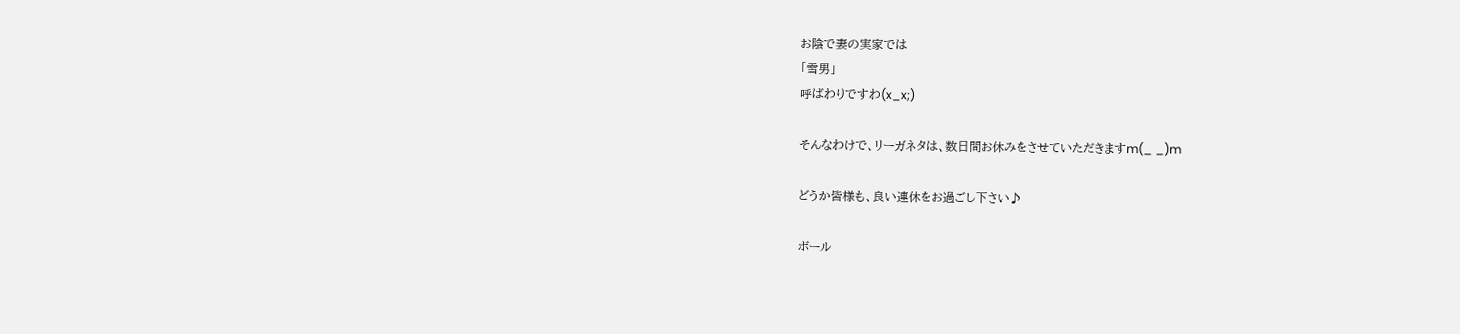お陰で妻の実家では
「雪男」
呼ばわりですわ(x_x;)

そんなわけで、リーガネタは、数日間お休みをさせていただきますm(_ _)m

どうか皆様も、良い連休をお過ごし下さい♪

ボール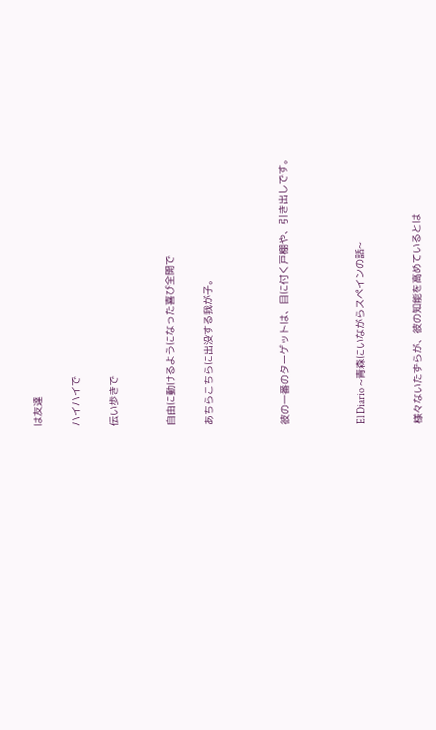は友達

ハイハイで

伝い歩きで


自由に動けるようになった喜び全開で

あちらこちらに出没する我が子。



彼の一番のターゲットは、目に付く戸棚や、引き出しです。



El Diario ~青森にいながらスペインの話~


様々ないたずらが、彼の知能を高めているとは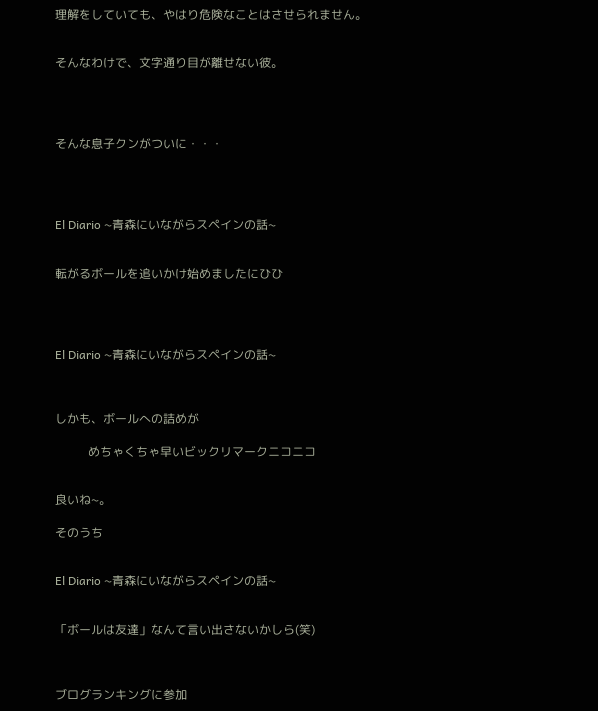理解をしていても、やはり危険なことはさせられません。


そんなわけで、文字通り目が離せない彼。




そんな息子クンがついに・・・




El Diario ~青森にいながらスペインの話~


転がるボールを追いかけ始めましたにひひ




El Diario ~青森にいながらスペインの話~



しかも、ボールへの詰めが

           めちゃくちゃ早いビックリマークニコニコ


良いね~。

そのうち


El Diario ~青森にいながらスペインの話~


「ボールは友達」なんて言い出さないかしら(笑)



ブログランキングに参加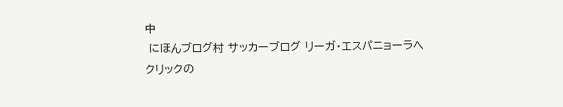中
 にほんブログ村 サッカーブログ リーガ・エスパニョーラへ
クリックの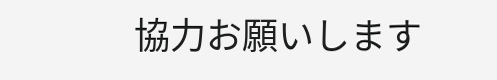協力お願いします